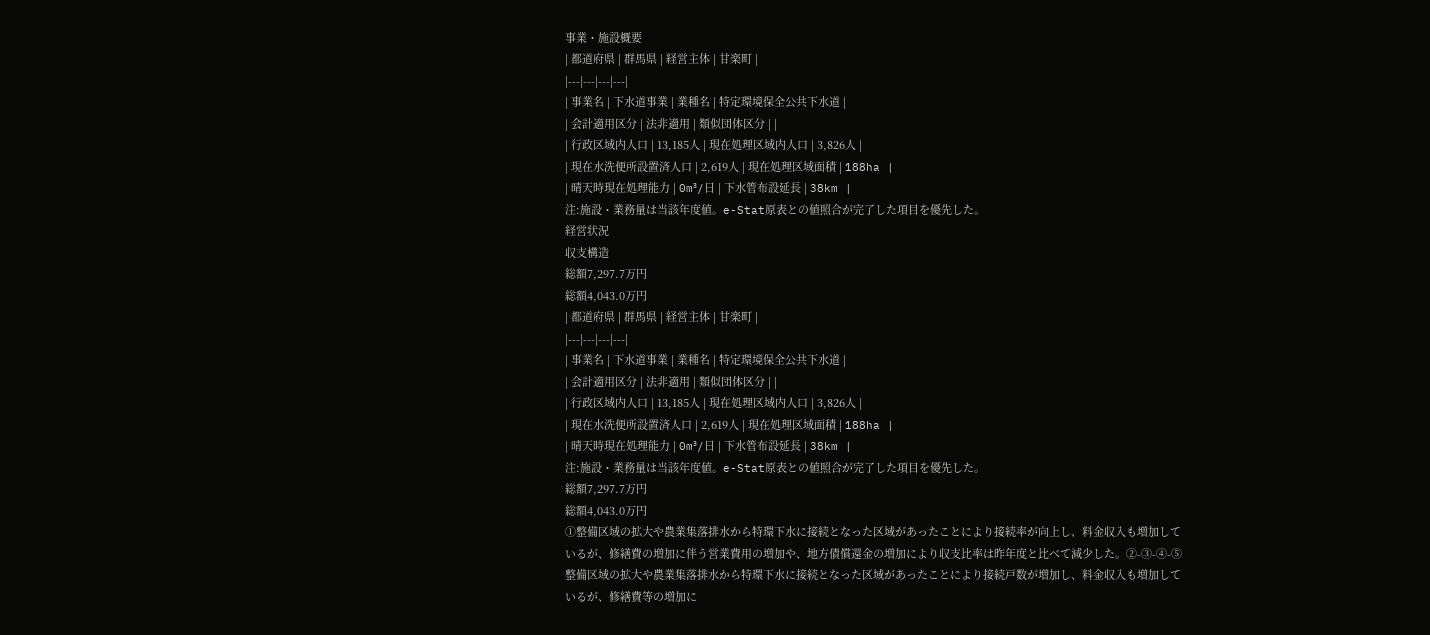事業・施設概要
| 都道府県 | 群馬県 | 経営主体 | 甘楽町 |
|---|---|---|---|
| 事業名 | 下水道事業 | 業種名 | 特定環境保全公共下水道 |
| 会計適用区分 | 法非適用 | 類似団体区分 | |
| 行政区域内人口 | 13,185人 | 現在処理区域内人口 | 3,826人 |
| 現在水洗便所設置済人口 | 2,619人 | 現在処理区域面積 | 188ha |
| 晴天時現在処理能力 | 0m³/日 | 下水管布設延長 | 38km |
注:施設・業務量は当該年度値。e-Stat原表との値照合が完了した項目を優先した。
経営状況
収支構造
総額7,297.7万円
総額4,043.0万円
| 都道府県 | 群馬県 | 経営主体 | 甘楽町 |
|---|---|---|---|
| 事業名 | 下水道事業 | 業種名 | 特定環境保全公共下水道 |
| 会計適用区分 | 法非適用 | 類似団体区分 | |
| 行政区域内人口 | 13,185人 | 現在処理区域内人口 | 3,826人 |
| 現在水洗便所設置済人口 | 2,619人 | 現在処理区域面積 | 188ha |
| 晴天時現在処理能力 | 0m³/日 | 下水管布設延長 | 38km |
注:施設・業務量は当該年度値。e-Stat原表との値照合が完了した項目を優先した。
総額7,297.7万円
総額4,043.0万円
①整備区域の拡大や農業集落排水から特環下水に接続となった区域があったことにより接続率が向上し、料金収入も増加しているが、修繕費の増加に伴う営業費用の増加や、地方債償還金の増加により収支比率は昨年度と比べて減少した。②-③-④-⑤整備区域の拡大や農業集落排水から特環下水に接続となった区域があったことにより接続戸数が増加し、料金収入も増加しているが、修繕費等の増加に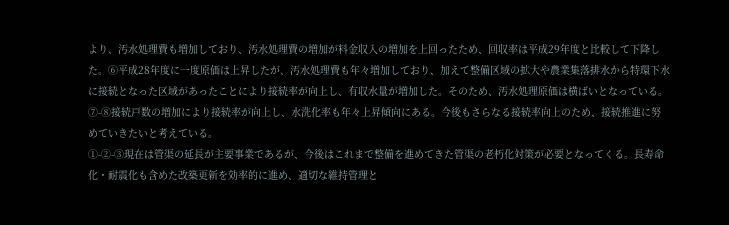より、汚水処理費も増加しており、汚水処理費の増加が料金収入の増加を上回ったため、回収率は平成29年度と比較して下降した。⑥平成28年度に一度原価は上昇したが、汚水処理費も年々増加しており、加えて整備区域の拡大や農業集落排水から特環下水に接続となった区域があったことにより接続率が向上し、有収水量が増加した。そのため、汚水処理原価は横ばいとなっている。⑦-⑧接続戸数の増加により接続率が向上し、水洗化率も年々上昇傾向にある。今後もさらなる接続率向上のため、接続推進に努めていきたいと考えている。
①-②-③現在は管渠の延長が主要事業であるが、今後はこれまで整備を進めてきた管渠の老朽化対策が必要となってくる。長寿命化・耐震化も含めた改築更新を効率的に進め、適切な維持管理と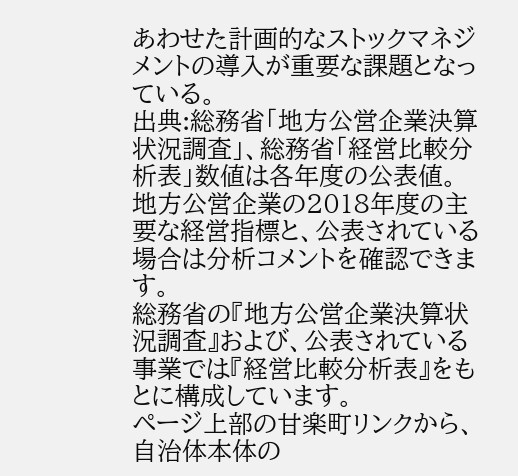あわせた計画的なストックマネジメントの導入が重要な課題となっている。
出典:総務省「地方公営企業決算状況調査」、総務省「経営比較分析表」数値は各年度の公表値。
地方公営企業の2018年度の主要な経営指標と、公表されている場合は分析コメントを確認できます。
総務省の『地方公営企業決算状況調査』および、公表されている事業では『経営比較分析表』をもとに構成しています。
ページ上部の甘楽町リンクから、自治体本体の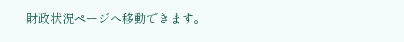財政状況ページへ移動できます。